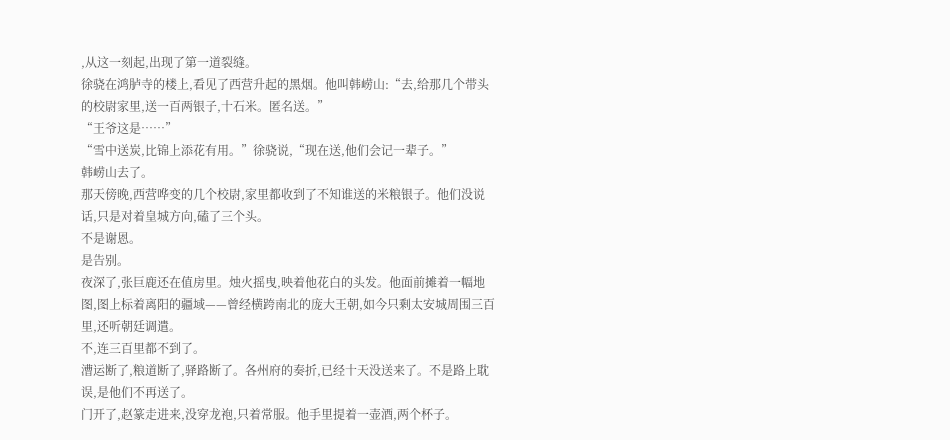,从这一刻起,出现了第一道裂缝。
徐骁在鸿胪寺的楼上,看见了西营升起的黑烟。他叫韩崂山:“去,给那几个带头的校尉家里,送一百两银子,十石米。匿名送。”
“王爷这是……”
“雪中送炭,比锦上添花有用。”徐骁说,“现在送,他们会记一辈子。”
韩崂山去了。
那天傍晚,西营哗变的几个校尉,家里都收到了不知谁送的米粮银子。他们没说话,只是对着皇城方向,磕了三个头。
不是谢恩。
是告别。
夜深了,张巨鹿还在值房里。烛火摇曳,映着他花白的头发。他面前摊着一幅地图,图上标着离阳的疆域——曾经横跨南北的庞大王朝,如今只剩太安城周围三百里,还听朝廷调遣。
不,连三百里都不到了。
漕运断了,粮道断了,驿路断了。各州府的奏折,已经十天没送来了。不是路上耽误,是他们不再送了。
门开了,赵篆走进来,没穿龙袍,只着常服。他手里提着一壶酒,两个杯子。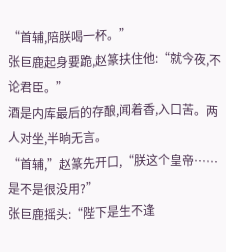“首辅,陪朕喝一杯。”
张巨鹿起身要跪,赵篆扶住他:“就今夜,不论君臣。”
酒是内库最后的存酿,闻着香,入口苦。两人对坐,半晌无言。
“首辅,”赵篆先开口,“朕这个皇帝……是不是很没用?”
张巨鹿摇头:“陛下是生不逢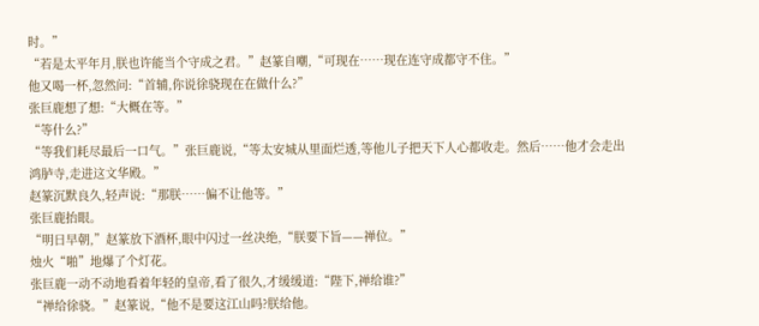时。”
“若是太平年月,朕也许能当个守成之君。”赵篆自嘲,“可现在……现在连守成都守不住。”
他又喝一杯,忽然问:“首辅,你说徐骁现在在做什么?”
张巨鹿想了想:“大概在等。”
“等什么?”
“等我们耗尽最后一口气。”张巨鹿说,“等太安城从里面烂透,等他儿子把天下人心都收走。然后……他才会走出鸿胪寺,走进这文华殿。”
赵篆沉默良久,轻声说:“那朕……偏不让他等。”
张巨鹿抬眼。
“明日早朝,”赵篆放下酒杯,眼中闪过一丝决绝,“朕要下旨——禅位。”
烛火“啪”地爆了个灯花。
张巨鹿一动不动地看着年轻的皇帝,看了很久,才缓缓道:“陛下,禅给谁?”
“禅给徐骁。”赵篆说,“他不是要这江山吗?朕给他。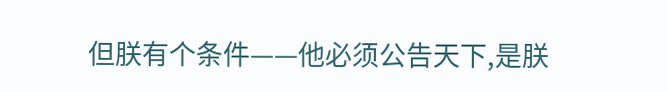但朕有个条件——他必须公告天下,是朕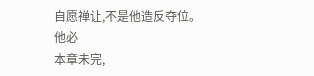自愿禅让,不是他造反夺位。他必
本章未完,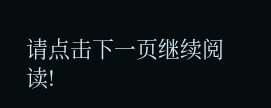请点击下一页继续阅读!